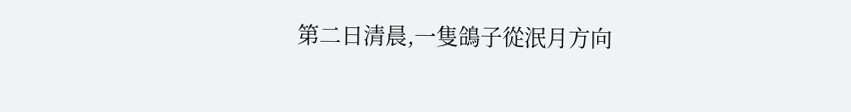第二日清晨,一隻鴿子從泯月方向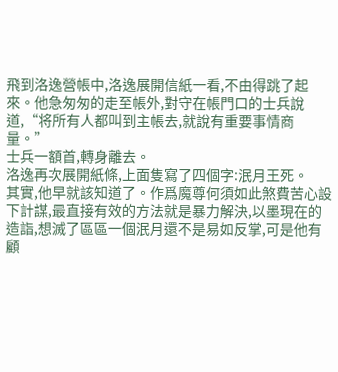飛到洛逸營帳中,洛逸展開信紙一看,不由得跳了起來。他急匆匆的走至帳外,對守在帳門口的士兵說道,“将所有人都叫到主帳去,就說有重要事情商量。”
士兵一額首,轉身離去。
洛逸再次展開紙條,上面隻寫了四個字:泯月王死。
其實,他早就該知道了。作爲魔尊何須如此煞費苦心設下計謀,最直接有效的方法就是暴力解決,以墨現在的造詣,想滅了區區一個泯月還不是易如反掌,可是他有顧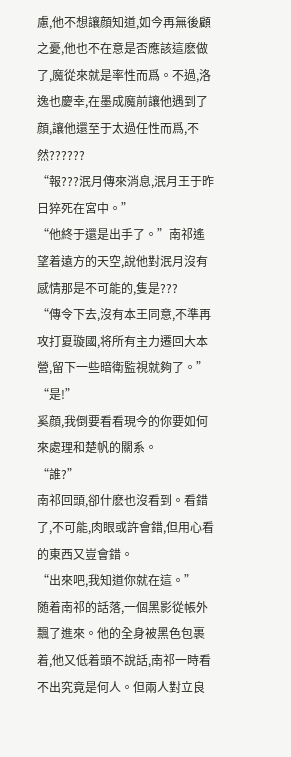慮,他不想讓顔知道,如今再無後顧之憂,他也不在意是否應該這麽做了,魔從來就是率性而爲。不過,洛逸也慶幸,在墨成魔前讓他遇到了顔,讓他還至于太過任性而爲,不然??????
“報???泯月傳來消息,泯月王于昨日猝死在宮中。”
“他終于還是出手了。”南祁遙望着遠方的天空,說他對泯月沒有感情那是不可能的,隻是???
“傳令下去,沒有本王同意,不準再攻打夏璇國,将所有主力遷回大本營,留下一些暗衛監視就夠了。”
“是!”
奚顔,我倒要看看現今的你要如何來處理和楚帆的關系。
“誰?”
南祁回頭,卻什麽也沒看到。看錯了,不可能,肉眼或許會錯,但用心看的東西又豈會錯。
“出來吧,我知道你就在這。”
随着南祁的話落,一個黑影從帳外飄了進來。他的全身被黑色包裹着,他又低着頭不說話,南祁一時看不出究竟是何人。但兩人對立良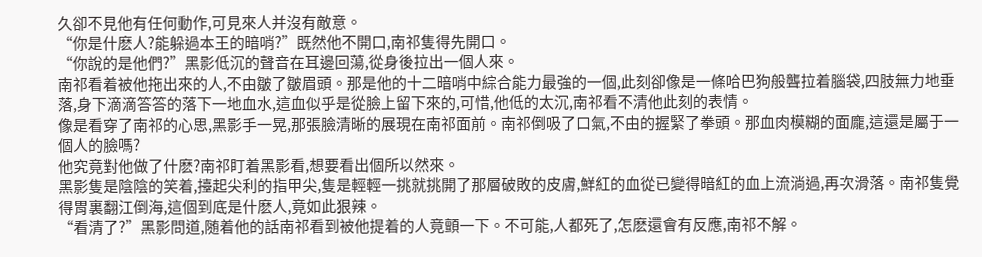久卻不見他有任何動作,可見來人并沒有敵意。
“你是什麽人?能躲過本王的暗哨?”既然他不開口,南祁隻得先開口。
“你說的是他們?”黑影低沉的聲音在耳邊回蕩,從身後拉出一個人來。
南祁看着被他拖出來的人,不由皺了皺眉頭。那是他的十二暗哨中綜合能力最強的一個,此刻卻像是一條哈巴狗般聾拉着腦袋,四肢無力地垂落,身下滴滴答答的落下一地血水,這血似乎是從臉上留下來的,可惜,他低的太沉,南祁看不清他此刻的表情。
像是看穿了南祁的心思,黑影手一晃,那張臉清晰的展現在南祁面前。南祁倒吸了口氣,不由的握緊了拳頭。那血肉模糊的面龐,這還是屬于一個人的臉嗎?
他究竟對他做了什麽?南祁盯着黑影看,想要看出個所以然來。
黑影隻是陰陰的笑着,擡起尖利的指甲尖,隻是輕輕一挑就挑開了那層破敗的皮膚,鮮紅的血從已變得暗紅的血上流淌過,再次滑落。南祁隻覺得胃裏翻江倒海,這個到底是什麽人,竟如此狠辣。
“看清了?”黑影問道,随着他的話南祁看到被他提着的人竟顫一下。不可能,人都死了,怎麽還會有反應,南祁不解。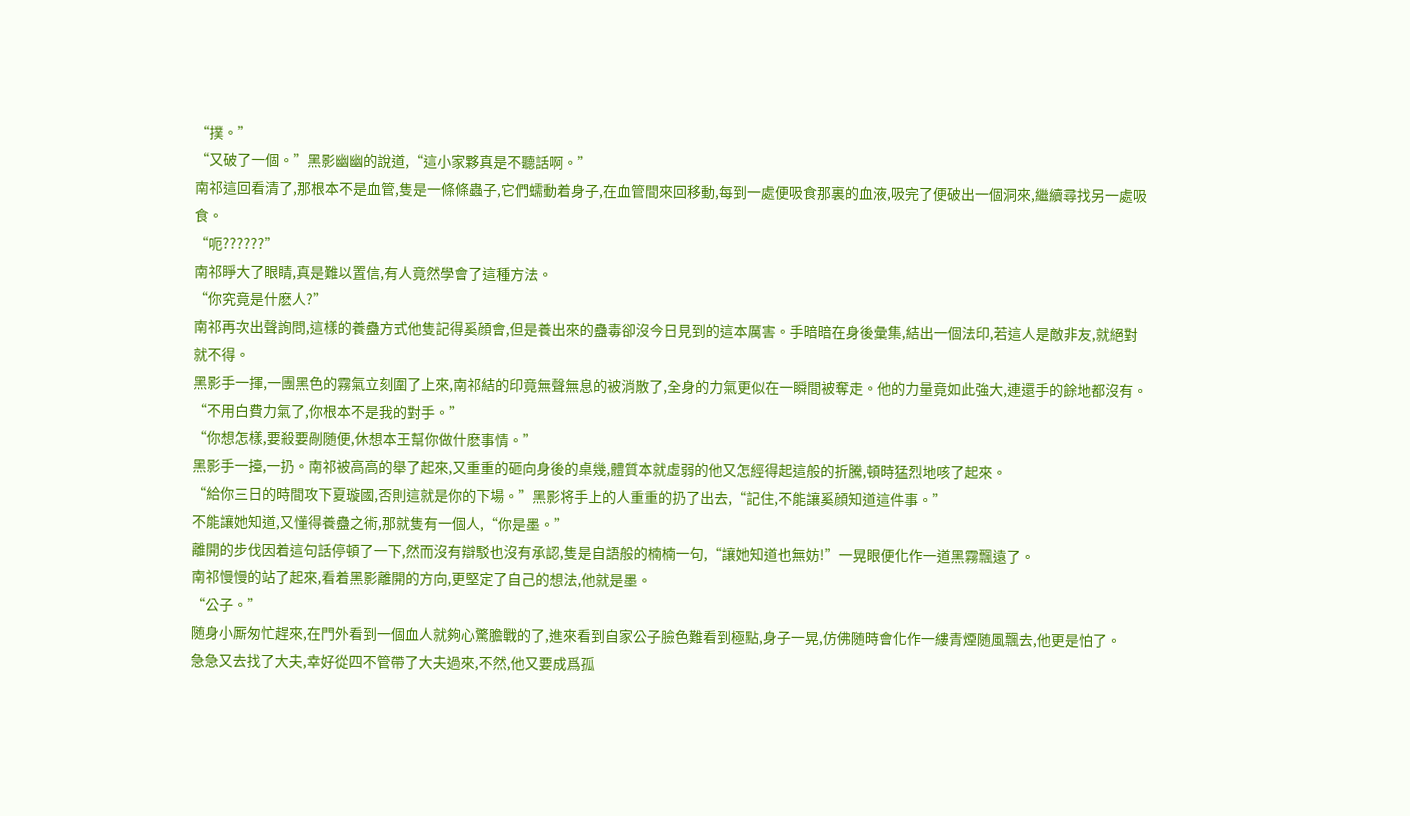“撲。”
“又破了一個。”黑影幽幽的說道,“這小家夥真是不聽話啊。”
南祁這回看清了,那根本不是血管,隻是一條條蟲子,它們蠕動着身子,在血管間來回移動,每到一處便吸食那裏的血液,吸完了便破出一個洞來,繼續尋找另一處吸食。
“呃??????”
南祁睜大了眼睛,真是難以置信,有人竟然學會了這種方法。
“你究竟是什麽人?”
南祁再次出聲詢問,這樣的養蠱方式他隻記得奚顔會,但是養出來的蠱毒卻沒今日見到的這本厲害。手暗暗在身後彙集,結出一個法印,若這人是敵非友,就絕對就不得。
黑影手一揮,一團黑色的霧氣立刻圍了上來,南祁結的印竟無聲無息的被消散了,全身的力氣更似在一瞬間被奪走。他的力量竟如此強大,連還手的餘地都沒有。
“不用白費力氣了,你根本不是我的對手。”
“你想怎樣,要殺要剮随便,休想本王幫你做什麽事情。”
黑影手一擡,一扔。南祁被高高的舉了起來,又重重的砸向身後的桌幾,體質本就虛弱的他又怎經得起這般的折騰,頓時猛烈地咳了起來。
“給你三日的時間攻下夏璇國,否則這就是你的下場。”黑影将手上的人重重的扔了出去,“記住,不能讓奚顔知道這件事。”
不能讓她知道,又懂得養蠱之術,那就隻有一個人,“你是墨。”
離開的步伐因着這句話停頓了一下,然而沒有辯駁也沒有承認,隻是自語般的楠楠一句,“讓她知道也無妨!”一晃眼便化作一道黑霧飄遠了。
南祁慢慢的站了起來,看着黑影離開的方向,更堅定了自己的想法,他就是墨。
“公子。”
随身小厮匆忙趕來,在門外看到一個血人就夠心驚膽戰的了,進來看到自家公子臉色難看到極點,身子一晃,仿佛随時會化作一縷青煙随風飄去,他更是怕了。
急急又去找了大夫,幸好從四不管帶了大夫過來,不然,他又要成爲孤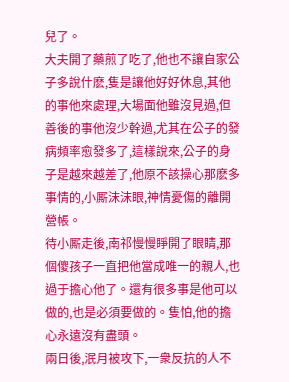兒了。
大夫開了藥煎了吃了,他也不讓自家公子多說什麽,隻是讓他好好休息,其他的事他來處理,大場面他雖沒見過,但善後的事他沒少幹過,尤其在公子的發病頻率愈發多了,這樣說來,公子的身子是越來越差了,他原不該操心那麽多事情的,小厮沫沫眼,神情憂傷的離開營帳。
待小厮走後,南祁慢慢睜開了眼睛,那個傻孩子一直把他當成唯一的親人,也過于擔心他了。還有很多事是他可以做的,也是必須要做的。隻怕,他的擔心永遠沒有盡頭。
兩日後,泯月被攻下,一衆反抗的人不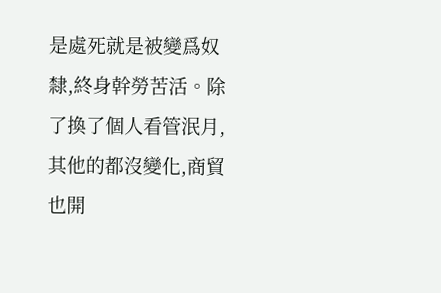是處死就是被變爲奴隸,終身幹勞苦活。除了換了個人看管泯月,其他的都沒變化,商貿也開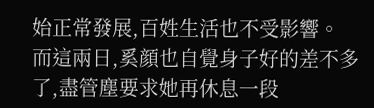始正常發展,百姓生活也不受影響。
而這兩日,奚顔也自覺身子好的差不多了,盡管塵要求她再休息一段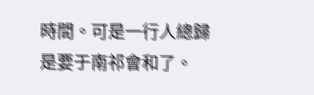時間。可是一行人總歸是要于南祁會和了。